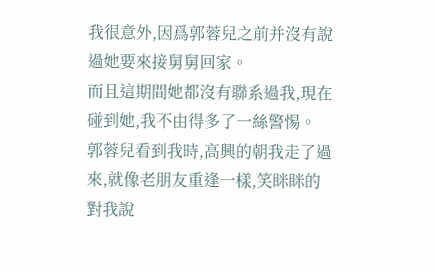我很意外,因爲郭蓉兒之前并沒有說過她要來接舅舅回家。
而且這期間她都沒有聯系過我,現在碰到她,我不由得多了一絲警惕。
郭蓉兒看到我時,高興的朝我走了過來,就像老朋友重逢一樣,笑眯眯的對我說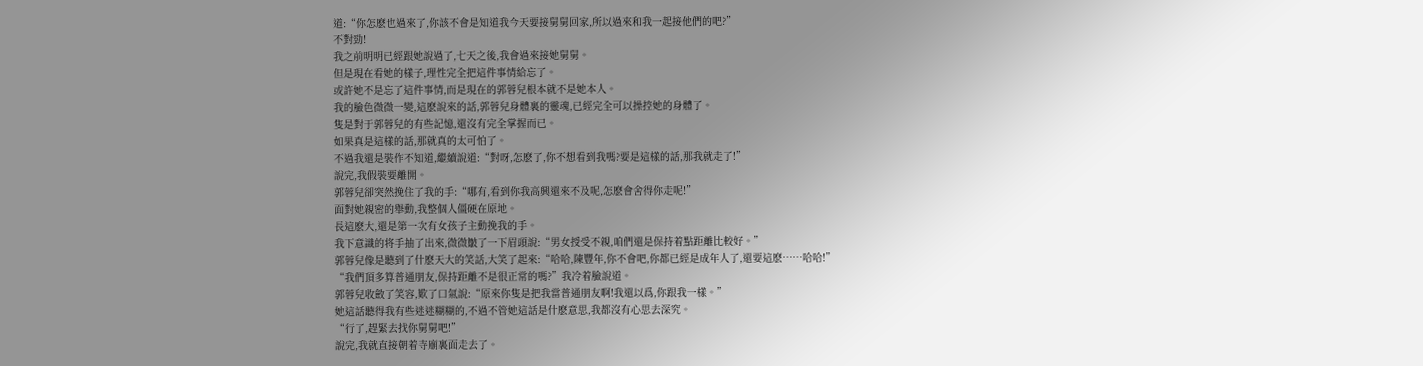道:“你怎麽也過來了,你該不會是知道我今天要接舅舅回家,所以過來和我一起接他們的吧?”
不對勁!
我之前明明已經跟她說過了,七天之後,我會過來接她舅舅。
但是現在看她的樣子,理性完全把這件事情給忘了。
或許她不是忘了這件事情,而是現在的郭蓉兒根本就不是她本人。
我的臉色微微一變,這麽說來的話,郭蓉兒身體裏的靈魂,已經完全可以操控她的身體了。
隻是對于郭蓉兒的有些記憶,還沒有完全掌握而已。
如果真是這樣的話,那就真的太可怕了。
不過我還是裝作不知道,繼續說道:“對呀,怎麽了,你不想看到我嗎?要是這樣的話,那我就走了!”
說完,我假裝要離開。
郭蓉兒卻突然挽住了我的手:“哪有,看到你我高興還來不及呢,怎麽會舍得你走呢!”
面對她親密的舉動,我整個人僵硬在原地。
長這麽大,還是第一次有女孩子主動挽我的手。
我下意識的将手抽了出來,微微皺了一下眉頭說:“男女授受不親,咱們還是保持着點距離比較好。”
郭蓉兒像是聽到了什麽天大的笑話,大笑了起來:“哈哈,陳豐年,你不會吧,你都已經是成年人了,還要這麽……哈哈!”
“我們頂多算普通朋友,保持距離不是很正常的嗎?”我冷着臉說道。
郭蓉兒收斂了笑容,歎了口氣說:“原來你隻是把我當普通朋友啊!我還以爲,你跟我一樣。”
她這話聽得我有些迷迷糊糊的,不過不管她這話是什麽意思,我都沒有心思去深究。
“行了,趕緊去找你舅舅吧!”
說完,我就直接朝着寺廟裏面走去了。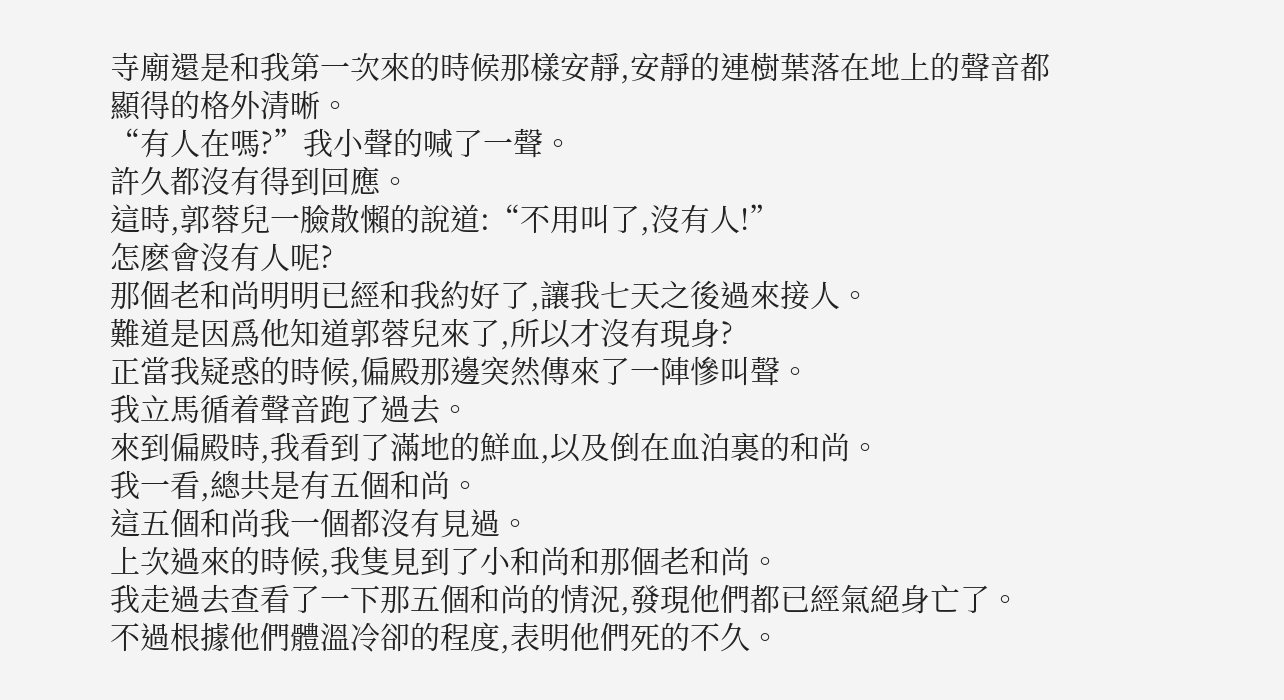寺廟還是和我第一次來的時候那樣安靜,安靜的連樹葉落在地上的聲音都顯得的格外清晰。
“有人在嗎?”我小聲的喊了一聲。
許久都沒有得到回應。
這時,郭蓉兒一臉散懶的說道:“不用叫了,沒有人!”
怎麽會沒有人呢?
那個老和尚明明已經和我約好了,讓我七天之後過來接人。
難道是因爲他知道郭蓉兒來了,所以才沒有現身?
正當我疑惑的時候,偏殿那邊突然傳來了一陣慘叫聲。
我立馬循着聲音跑了過去。
來到偏殿時,我看到了滿地的鮮血,以及倒在血泊裏的和尚。
我一看,總共是有五個和尚。
這五個和尚我一個都沒有見過。
上次過來的時候,我隻見到了小和尚和那個老和尚。
我走過去查看了一下那五個和尚的情況,發現他們都已經氣絕身亡了。
不過根據他們體溫冷卻的程度,表明他們死的不久。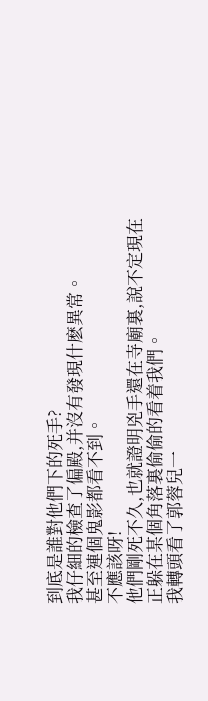到底是誰對他們下的死手?
我仔細的檢查了偏殿,并沒有發現什麽異常。
甚至連個鬼影都看不到。
不應該呀!
他們剛死不久,也就證明兇手還在寺廟裏,說不定現在正躲在某個角落裏偷偷的看着我們。
我轉頭看了郭蓉兒一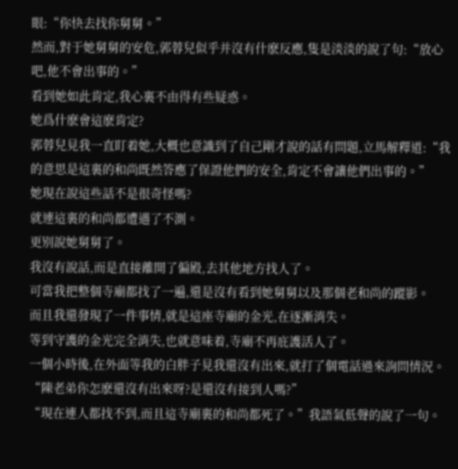眼:“你快去找你舅舅。”
然而,對于她舅舅的安危,郭蓉兒似乎并沒有什麽反應,隻是淡淡的說了句:“放心吧,他不會出事的。”
看到她如此肯定,我心裏不由得有些疑惑。
她爲什麽會這麽肯定?
郭蓉兒見我一直盯着她,大概也意識到了自己剛才說的話有問題,立馬解釋道:“我的意思是這裏的和尚既然答應了保證他們的安全,肯定不會讓他們出事的。”
她現在說這些話不是很奇怪嗎?
就連這裏的和尚都遭遇了不測。
更别說她舅舅了。
我沒有說話,而是直接離開了偏殿,去其他地方找人了。
可當我把整個寺廟都找了一遍,還是沒有看到她舅舅以及那個老和尚的蹤影。
而且我還發現了一件事情,就是這座寺廟的金光,在逐漸消失。
等到守護的金光完全消失,也就意味着,寺廟不再庇護活人了。
一個小時後,在外面等我的白胖子見我還沒有出來,就打了個電話過來詢問情況。
“陳老弟你怎麽還沒有出來呀?是還沒有接到人嗎?”
“現在連人都找不到,而且這寺廟裏的和尚都死了。”我語氣低聲的說了一句。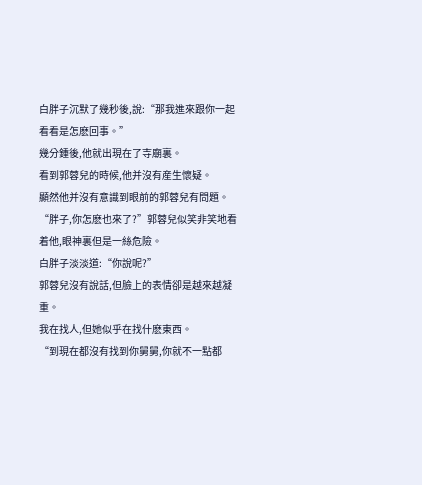白胖子沉默了幾秒後,說:“那我進來跟你一起看看是怎麽回事。”
幾分鍾後,他就出現在了寺廟裏。
看到郭蓉兒的時候,他并沒有産生懷疑。
顯然他并沒有意識到眼前的郭蓉兒有問題。
“胖子,你怎麽也來了?”郭蓉兒似笑非笑地看着他,眼神裏但是一絲危險。
白胖子淡淡道:“你說呢?”
郭蓉兒沒有說話,但臉上的表情卻是越來越凝重。
我在找人,但她似乎在找什麽東西。
“到現在都沒有找到你舅舅,你就不一點都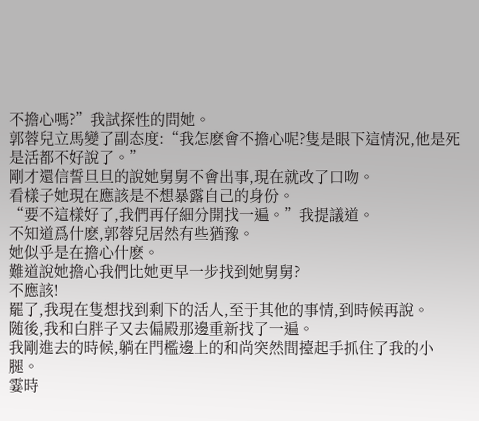不擔心嗎?”我試探性的問她。
郭蓉兒立馬變了副态度:“我怎麽會不擔心呢?隻是眼下這情況,他是死是活都不好說了。”
剛才還信誓旦旦的說她舅舅不會出事,現在就改了口吻。
看樣子她現在應該是不想暴露自己的身份。
“要不這樣好了,我們再仔細分開找一遍。”我提議道。
不知道爲什麽,郭蓉兒居然有些猶豫。
她似乎是在擔心什麽。
難道說她擔心我們比她更早一步找到她舅舅?
不應該!
罷了,我現在隻想找到剩下的活人,至于其他的事情,到時候再說。
随後,我和白胖子又去偏殿那邊重新找了一遍。
我剛進去的時候,躺在門檻邊上的和尚突然間擡起手抓住了我的小腿。
霎時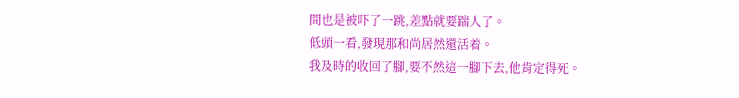間也是被吓了一跳,差點就要踹人了。
低頭一看,發現那和尚居然還活着。
我及時的收回了腳,要不然這一腳下去,他肯定得死。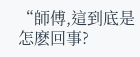“師傅,這到底是怎麽回事?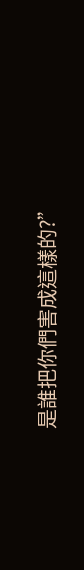是誰把你們害成這樣的?”